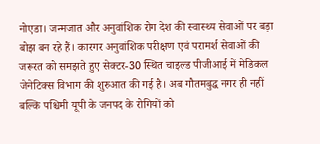नोएडा। जन्मजात और अनुवांशिक रोग देश की स्वास्थ्य सेवाओं पर बड़ा बोझ बन रहे हैं। कारगर अनुवांशिक परीक्षण एवं परामर्श सेवाओं की जरूरत को समझते हुए सेक्टर-30 स्थित चाइल्ड पीजीआई में मेडिकल जेनेटिक्स विभाग की शुरुआत की गई है। अब गौतमबुद्ध नगर ही नहीं बल्कि पश्चिमी यूपी के जनपद के रोगियों को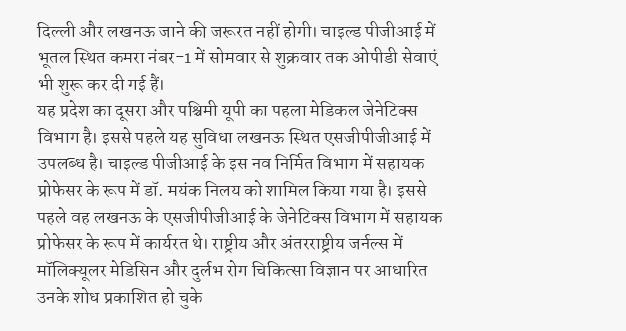दिल्ली और लखनऊ जाने की जरूरत नहीं होगी। चाइल्ड पीजीआई में भूतल स्थित कमरा नंबर-1 में सोमवार से शुक्रवार तक ओपीडी सेवाएं भी शुरू कर दी गई हैं।
यह प्रदेश का दूसरा और पश्चिमी यूपी का पहला मेडिकल जेनेटिक्स विभाग है। इससे पहले यह सुविधा लखनऊ स्थित एसजीपीजीआई में उपलब्ध है। चाइल्ड पीजीआई के इस नव निर्मित विभाग में सहायक प्रोफेसर के रूप में डॉ. मयंक निलय को शामिल किया गया है। इससे पहले वह लखनऊ के एसजीपीजीआई के जेनेटिक्स विभाग में सहायक प्रोफेसर के रूप में कार्यरत थे। राष्ट्रीय और अंतरराष्ट्रीय जर्नल्स में मॉलिक्यूलर मेडिसिन और दुर्लभ रोग चिकित्सा विज्ञान पर आधारित उनके शोध प्रकाशित हो चुके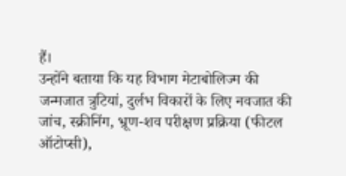हैं।
उन्होंने बताया कि यह विभाग मेटाबोलिज्म की जन्मजात त्रुटियां, दुर्लभ विकारों के लिए नवजात की जांच, स्क्रीनिंग, भ्रूण-शव परीक्षण प्रक्रिया (फीटल ऑटोप्सी),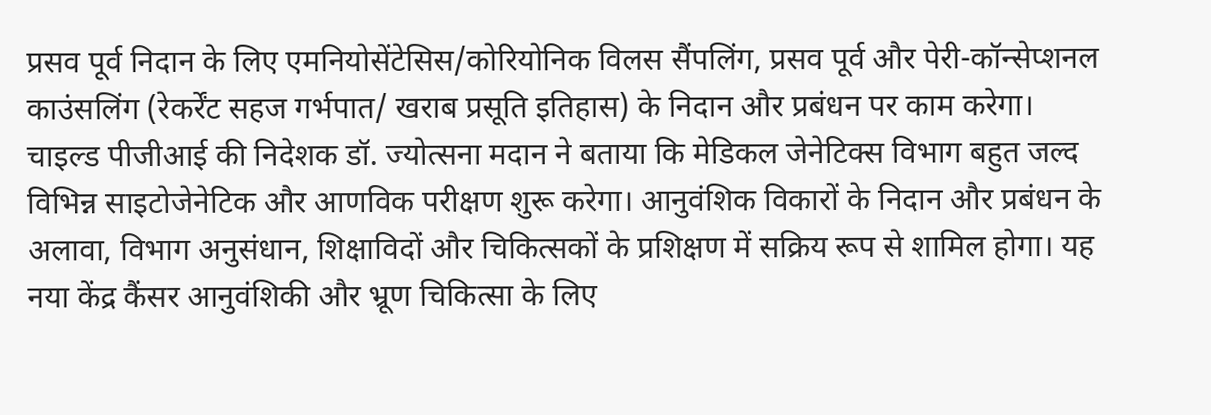प्रसव पूर्व निदान के लिए एमनियोसेंटेसिस/कोरियोनिक विलस सैंपलिंग, प्रसव पूर्व और पेरी-कॉन्सेप्शनल काउंसलिंग (रेकर्रेंट सहज गर्भपात/ खराब प्रसूति इतिहास) के निदान और प्रबंधन पर काम करेगा। चाइल्ड पीजीआई की निदेशक डॉ. ज्योत्सना मदान ने बताया कि मेडिकल जेनेटिक्स विभाग बहुत जल्द विभिन्न साइटोजेनेटिक और आणविक परीक्षण शुरू करेगा। आनुवंशिक विकारों के निदान और प्रबंधन के अलावा, विभाग अनुसंधान, शिक्षाविदों और चिकित्सकों के प्रशिक्षण में सक्रिय रूप से शामिल होगा। यह नया केंद्र कैंसर आनुवंशिकी और भ्रूण चिकित्सा के लिए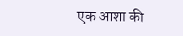एक आशा की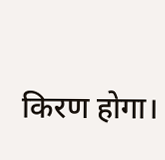किरण होगा।